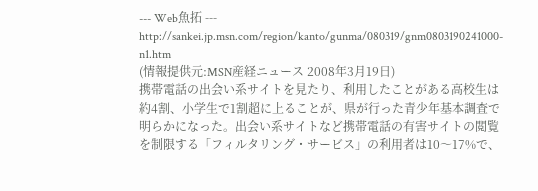--- Web魚拓 ---
http://sankei.jp.msn.com/region/kanto/gunma/080319/gnm0803190241000-n1.htm
(情報提供元:MSN産経ニュース 2008年3月19日)
携帯電話の出会い系サイトを見たり、利用したことがある高校生は約4割、小学生で1割超に上ることが、県が行った青少年基本調査で明らかになった。出会い系サイトなど携帯電話の有害サイトの閲覧を制限する「フィルタリング・サービス」の利用者は10〜17%で、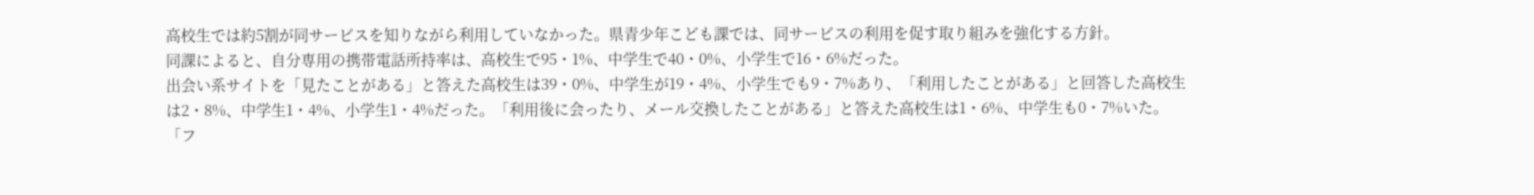高校生では約5割が同サービスを知りながら利用していなかった。県青少年こども課では、同サービスの利用を促す取り組みを強化する方針。
同課によると、自分専用の携帯電話所持率は、高校生で95・1%、中学生で40・0%、小学生で16・6%だった。
出会い系サイトを「見たことがある」と答えた高校生は39・0%、中学生が19・4%、小学生でも9・7%あり、「利用したことがある」と回答した高校生は2・8%、中学生1・4%、小学生1・4%だった。「利用後に会ったり、メール交換したことがある」と答えた高校生は1・6%、中学生も0・7%いた。
「フ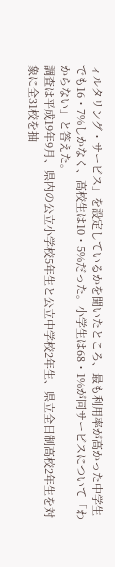ィルタリング・サービス」を設定しているかを聞いたところ、最も利用率が高かった中学生でも16・7%しかなく、高校生は10・5%だった。小学生は68・1%が同サービスについて「わからない」と答えた。
調査は平成19年9月、県内の公立小学校5年生と公立中学校2年生、県立全日制高校2年生を対象に全31校を抽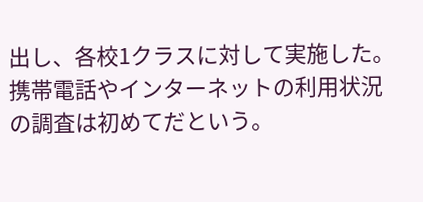出し、各校1クラスに対して実施した。携帯電話やインターネットの利用状況の調査は初めてだという。